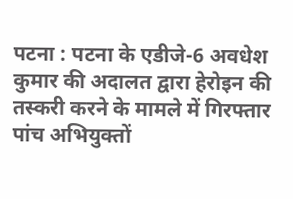पटना : पटना के एडीजे-6 अवधेश कुमार की अदालत द्वारा हेरोइन की तस्करी करने के मामले में गिरफ्तार पांच अभियुक्तों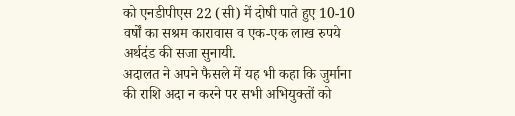को एनडीपीएस 22 (सी) में दोषी पाते हुए 10-10 वर्षों का सश्रम कारावास व एक-एक लाख रुपये अर्थदंड की सजा सुनायी.
अदालत ने अपने फैसले में यह भी कहा कि जुर्माना की राशि अदा न करने पर सभी अभियुक्तों को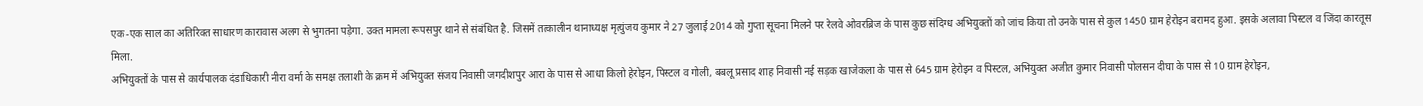एक-एक साल का अतिरिक्त साधारण कारावास अलग से भुगतना पड़ेगा. उक्त मामला रूपसपुर थाने से संबंधित है. जिसमें तत्कालीन थानाध्यक्ष मृत्युंजय कुमार ने 27 जुलाई 2014 को गुप्ता सूचना मिलने पर रेलवे ओवरब्रिज के पास कुछ संदिग्ध अभियुक्तों को जांच किया तो उनके पास से कुल 1450 ग्राम हेरोइन बरामद हुआ. इसके अलावा पिस्टल व जिंदा कारतूस मिला.
अभियुक्तों के पास से कार्यपालक दंडाधिकारी नीरा वर्मा के समक्ष तलाशी के क्रम में अभियुक्त संजय निवासी जगदीशपुर आरा के पास से आधा किलो हेरोइन, पिस्टल व गोली, बबलू प्रसाद शाह निवासी नई सड़क खाजेकला के पास से 645 ग्राम हेरोइन व पिस्टल, अभियुक्त अजीत कुमार निवासी पोलसन दीघा के पास से 10 ग्राम हेरोइन,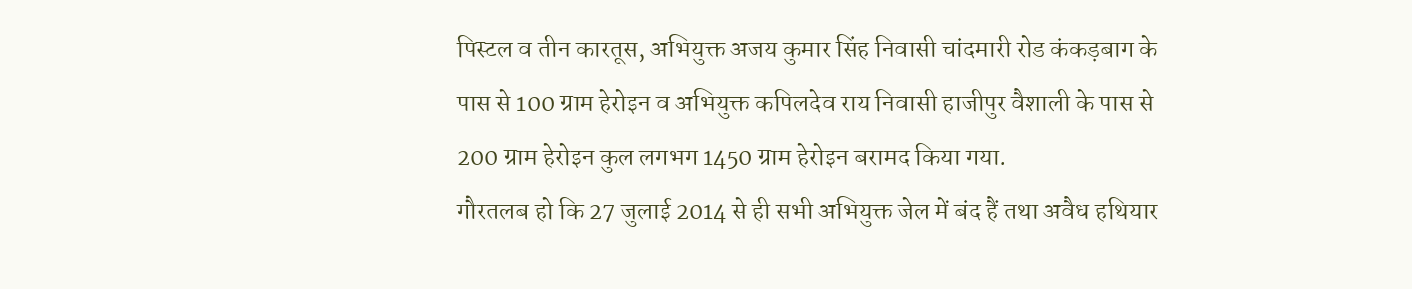पिस्टल व तीन कारतूस, अभियुक्त अजय कुमार सिंह निवासी चांदमारी रोड कंकड़बाग के पास से 100 ग्राम हेरोइन व अभियुक्त कपिलदेव राय निवासी हाजीपुर वैशाली के पास से 200 ग्राम हेरोइन कुल लगभग 1450 ग्राम हेरोइन बरामद किया गया.
गौरतलब हो कि 27 जुलाई 2014 से ही सभी अभियुक्त जेल में बंद हैं तथा अवैध हथियार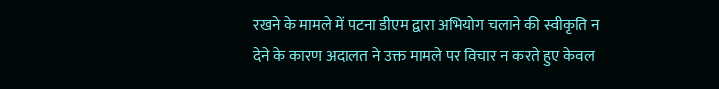रखने के मामले में पटना डीएम द्वारा अभियोग चलाने की स्वीकृति न देने के कारण अदालत ने उक्त मामले पर विचार न करते हुए केवल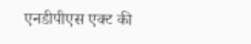एनडीपीएस एक्ट की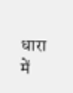धारा में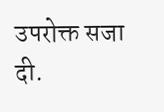उपरोक्त सजा दी.